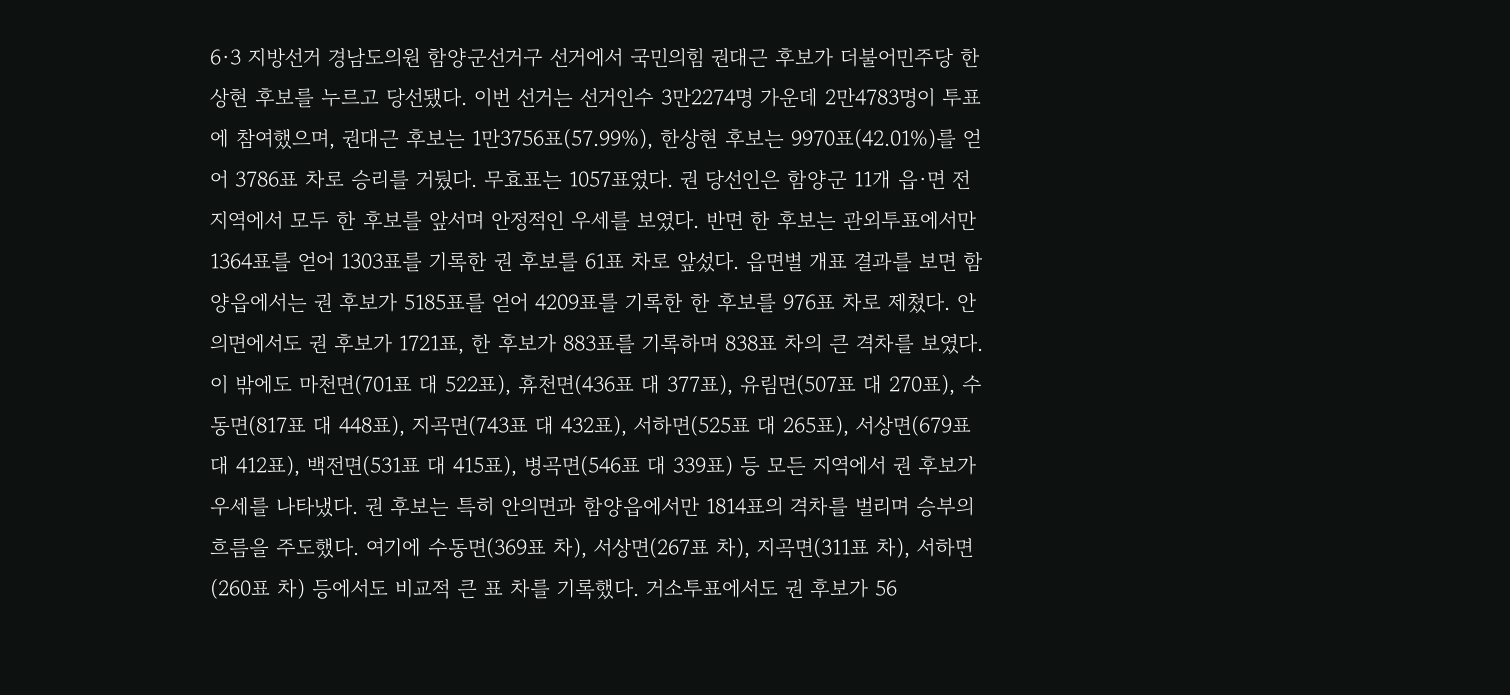6·3 지방선거 경남도의원 함양군선거구 선거에서 국민의힘 권대근 후보가 더불어민주당 한상현 후보를 누르고 당선됐다. 이번 선거는 선거인수 3만2274명 가운데 2만4783명이 투표에 참여했으며, 권대근 후보는 1만3756표(57.99%), 한상현 후보는 9970표(42.01%)를 얻어 3786표 차로 승리를 거뒀다. 무효표는 1057표였다. 권 당선인은 함양군 11개 읍·면 전 지역에서 모두 한 후보를 앞서며 안정적인 우세를 보였다. 반면 한 후보는 관외투표에서만 1364표를 얻어 1303표를 기록한 권 후보를 61표 차로 앞섰다. 읍면별 개표 결과를 보면 함양읍에서는 권 후보가 5185표를 얻어 4209표를 기록한 한 후보를 976표 차로 제쳤다. 안의면에서도 권 후보가 1721표, 한 후보가 883표를 기록하며 838표 차의 큰 격차를 보였다. 이 밖에도 마천면(701표 대 522표), 휴천면(436표 대 377표), 유림면(507표 대 270표), 수동면(817표 대 448표), 지곡면(743표 대 432표), 서하면(525표 대 265표), 서상면(679표 대 412표), 백전면(531표 대 415표), 병곡면(546표 대 339표) 등 모든 지역에서 권 후보가 우세를 나타냈다. 권 후보는 특히 안의면과 함양읍에서만 1814표의 격차를 벌리며 승부의 흐름을 주도했다. 여기에 수동면(369표 차), 서상면(267표 차), 지곡면(311표 차), 서하면(260표 차) 등에서도 비교적 큰 표 차를 기록했다. 거소투표에서도 권 후보가 56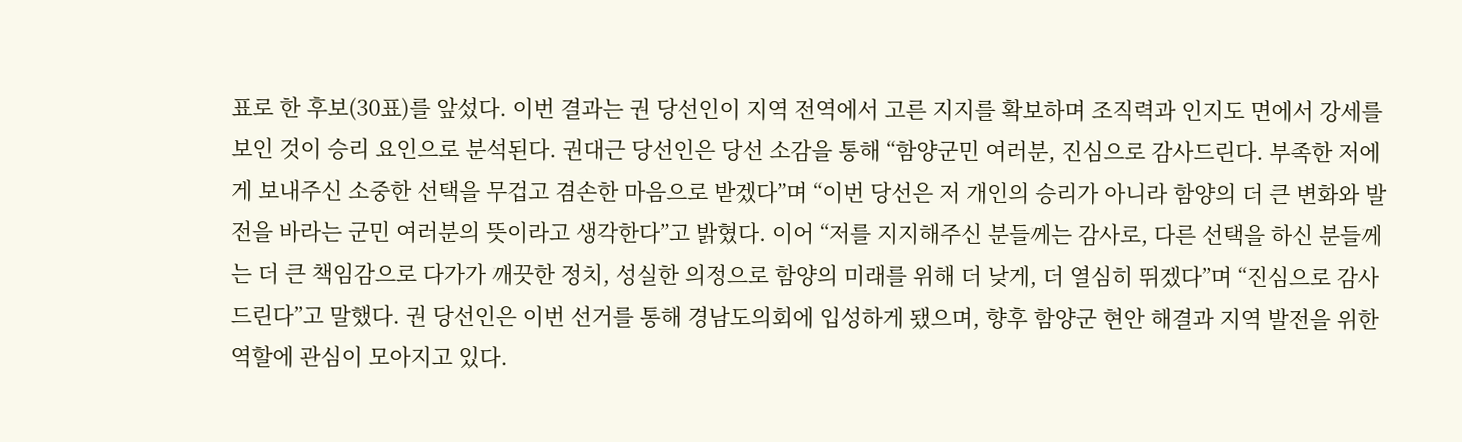표로 한 후보(30표)를 앞섰다. 이번 결과는 권 당선인이 지역 전역에서 고른 지지를 확보하며 조직력과 인지도 면에서 강세를 보인 것이 승리 요인으로 분석된다. 권대근 당선인은 당선 소감을 통해 “함양군민 여러분, 진심으로 감사드린다. 부족한 저에게 보내주신 소중한 선택을 무겁고 겸손한 마음으로 받겠다”며 “이번 당선은 저 개인의 승리가 아니라 함양의 더 큰 변화와 발전을 바라는 군민 여러분의 뜻이라고 생각한다”고 밝혔다. 이어 “저를 지지해주신 분들께는 감사로, 다른 선택을 하신 분들께는 더 큰 책임감으로 다가가 깨끗한 정치, 성실한 의정으로 함양의 미래를 위해 더 낮게, 더 열심히 뛰겠다”며 “진심으로 감사드린다”고 말했다. 권 당선인은 이번 선거를 통해 경남도의회에 입성하게 됐으며, 향후 함양군 현안 해결과 지역 발전을 위한 역할에 관심이 모아지고 있다.